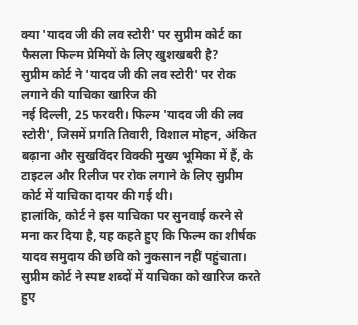क्या 'यादव जी की लव स्टोरी' पर सुप्रीम कोर्ट का फैसला फिल्म प्रेमियों के लिए खुशखबरी है?
सुप्रीम कोर्ट ने 'यादव जी की लव स्टोरी' पर रोक लगाने की याचिका खारिज की
नई दिल्ली, 25 फरवरी। फिल्म 'यादव जी की लव स्टोरी', जिसमें प्रगति तिवारी, विशाल मोहन, अंकित बढ़ाना और सुखविंदर विक्की मुख्य भूमिका में हैं, के टाइटल और रिलीज पर रोक लगाने के लिए सुप्रीम कोर्ट में याचिका दायर की गई थी।
हालांकि, कोर्ट ने इस याचिका पर सुनवाई करने से मना कर दिया है, यह कहते हुए कि फिल्म का शीर्षक यादव समुदाय की छवि को नुकसान नहीं पहुंचाता।
सुप्रीम कोर्ट ने स्पष्ट शब्दों में याचिका को खारिज करते हुए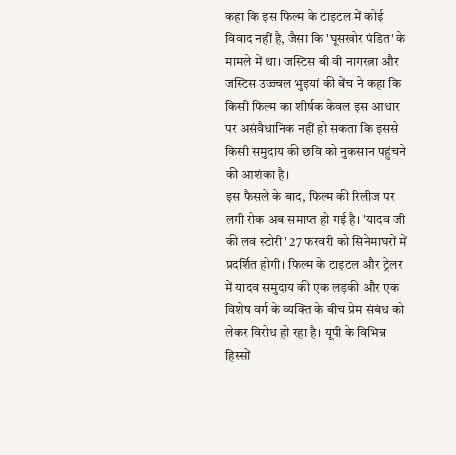कहा कि इस फिल्म के टाइटल में कोई विवाद नहीं है, जैसा कि 'घूसखोर पंडित' के मामले में था। जस्टिस बी वी नागरत्ना और जस्टिस उज्ज्वल भुइयां की बेंच ने कहा कि किसी फिल्म का शीर्षक केवल इस आधार पर असंवैधानिक नहीं हो सकता कि इससे किसी समुदाय की छवि को नुकसान पहुंचने की आशंका है।
इस फैसले के बाद, फिल्म की रिलीज पर लगी रोक अब समाप्त हो गई है। 'यादव जी की लव स्टोरी' 27 फरवरी को सिनेमाघरों में प्रदर्शित होगी। फिल्म के टाइटल और ट्रेलर में यादव समुदाय की एक लड़की और एक विशेष वर्ग के व्यक्ति के बीच प्रेम संबंध को लेकर विरोध हो रहा है। यूपी के विभिन्न हिस्सों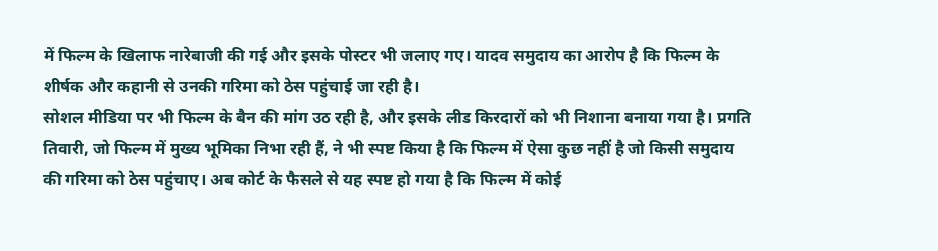में फिल्म के खिलाफ नारेबाजी की गई और इसके पोस्टर भी जलाए गए। यादव समुदाय का आरोप है कि फिल्म के शीर्षक और कहानी से उनकी गरिमा को ठेस पहुंचाई जा रही है।
सोशल मीडिया पर भी फिल्म के बैन की मांग उठ रही है, और इसके लीड किरदारों को भी निशाना बनाया गया है। प्रगति तिवारी, जो फिल्म में मुख्य भूमिका निभा रही हैं, ने भी स्पष्ट किया है कि फिल्म में ऐसा कुछ नहीं है जो किसी समुदाय की गरिमा को ठेस पहुंचाए। अब कोर्ट के फैसले से यह स्पष्ट हो गया है कि फिल्म में कोई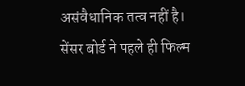असंवैधानिक तत्व नहीं है। सेंसर बोर्ड ने पहले ही फिल्म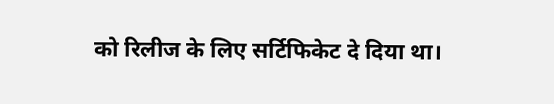को रिलीज के लिए सर्टिफिकेट दे दिया था।